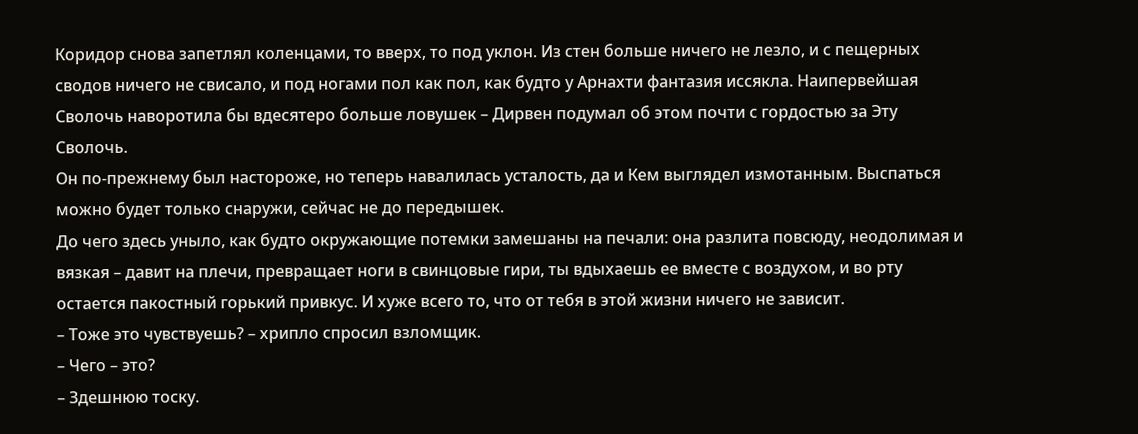Коридор снова запетлял коленцами, то вверх, то под уклон. Из стен больше ничего не лезло, и с пещерных сводов ничего не свисало, и под ногами пол как пол, как будто у Арнахти фантазия иссякла. Наипервейшая Сволочь наворотила бы вдесятеро больше ловушек – Дирвен подумал об этом почти с гордостью за Эту Сволочь.
Он по-прежнему был настороже, но теперь навалилась усталость, да и Кем выглядел измотанным. Выспаться можно будет только снаружи, сейчас не до передышек.
До чего здесь уныло, как будто окружающие потемки замешаны на печали: она разлита повсюду, неодолимая и вязкая – давит на плечи, превращает ноги в свинцовые гири, ты вдыхаешь ее вместе с воздухом, и во рту остается пакостный горький привкус. И хуже всего то, что от тебя в этой жизни ничего не зависит.
– Тоже это чувствуешь? – хрипло спросил взломщик.
– Чего – это?
– Здешнюю тоску.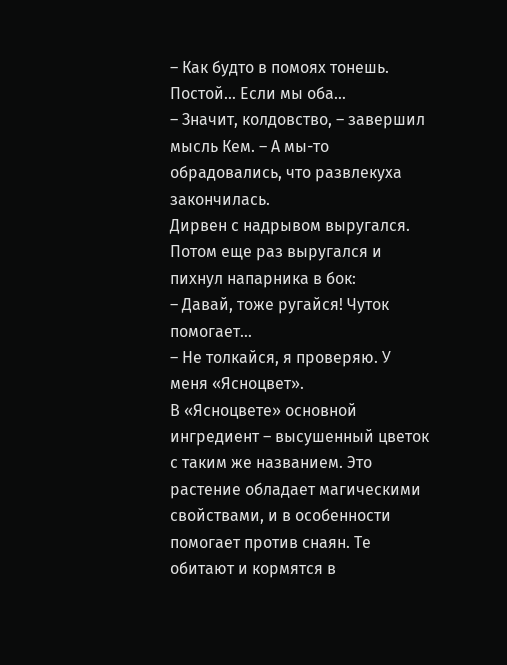– Как будто в помоях тонешь. Постой… Если мы оба…
– Значит, колдовство, – завершил мысль Кем. – А мы-то обрадовались, что развлекуха закончилась.
Дирвен с надрывом выругался. Потом еще раз выругался и пихнул напарника в бок:
– Давай, тоже ругайся! Чуток помогает…
– Не толкайся, я проверяю. У меня «Ясноцвет».
В «Ясноцвете» основной ингредиент – высушенный цветок с таким же названием. Это растение обладает магическими свойствами, и в особенности помогает против снаян. Те обитают и кормятся в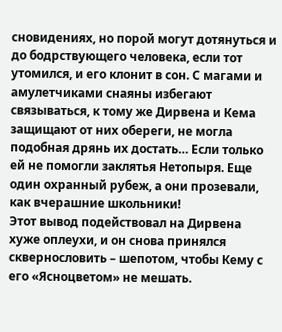сновидениях, но порой могут дотянуться и до бодрствующего человека, если тот утомился, и его клонит в сон. С магами и амулетчиками снаяны избегают связываться, к тому же Дирвена и Кема защищают от них обереги, не могла подобная дрянь их достать… Если только ей не помогли заклятья Нетопыря. Еще один охранный рубеж, а они прозевали, как вчерашние школьники!
Этот вывод подействовал на Дирвена хуже оплеухи, и он снова принялся сквернословить – шепотом, чтобы Кему с его «Ясноцветом» не мешать.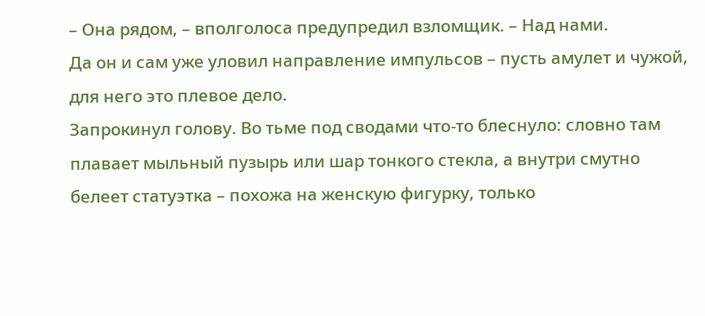– Она рядом, – вполголоса предупредил взломщик. – Над нами.
Да он и сам уже уловил направление импульсов – пусть амулет и чужой, для него это плевое дело.
Запрокинул голову. Во тьме под сводами что-то блеснуло: словно там плавает мыльный пузырь или шар тонкого стекла, а внутри смутно белеет статуэтка – похожа на женскую фигурку, только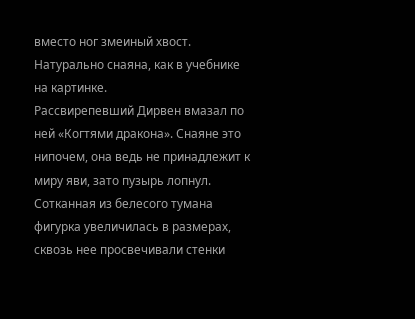вместо ног змеиный хвост. Натурально снаяна, как в учебнике на картинке.
Рассвирепевший Дирвен вмазал по ней «Когтями дракона». Снаяне это нипочем, она ведь не принадлежит к миру яви, зато пузырь лопнул. Сотканная из белесого тумана фигурка увеличилась в размерах, сквозь нее просвечивали стенки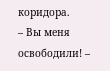коридора.
– Вы меня освободили! –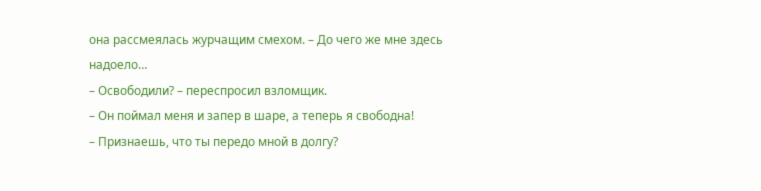она рассмеялась журчащим смехом. – До чего же мне здесь надоело…
– Освободили? – переспросил взломщик.
– Он поймал меня и запер в шаре, а теперь я свободна!
– Признаешь, что ты передо мной в долгу?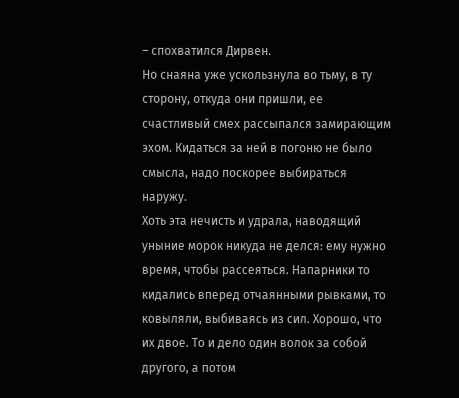– спохватился Дирвен.
Но снаяна уже ускользнула во тьму, в ту сторону, откуда они пришли, ее счастливый смех рассыпался замирающим эхом. Кидаться за ней в погоню не было смысла, надо поскорее выбираться наружу.
Хоть эта нечисть и удрала, наводящий уныние морок никуда не делся: ему нужно время, чтобы рассеяться. Напарники то кидались вперед отчаянными рывками, то ковыляли, выбиваясь из сил. Хорошо, что их двое. То и дело один волок за собой другого, а потом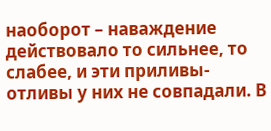наоборот – наваждение действовало то сильнее, то слабее, и эти приливы-отливы у них не совпадали. В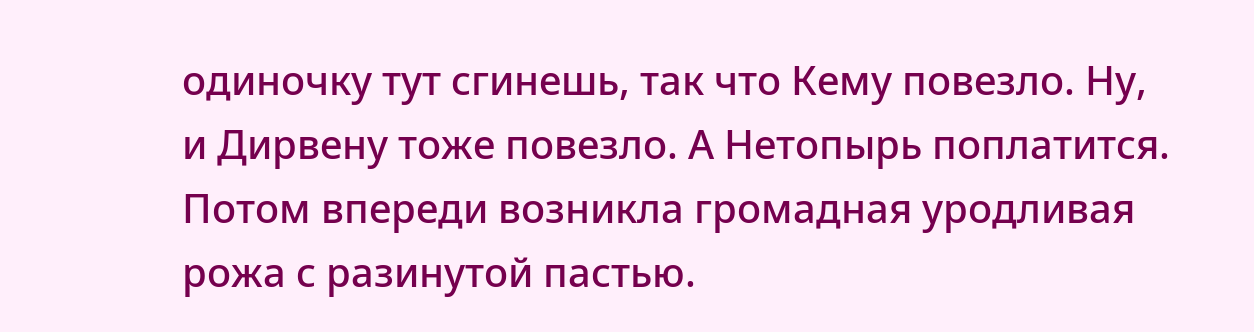одиночку тут сгинешь, так что Кему повезло. Ну, и Дирвену тоже повезло. А Нетопырь поплатится.
Потом впереди возникла громадная уродливая рожа с разинутой пастью.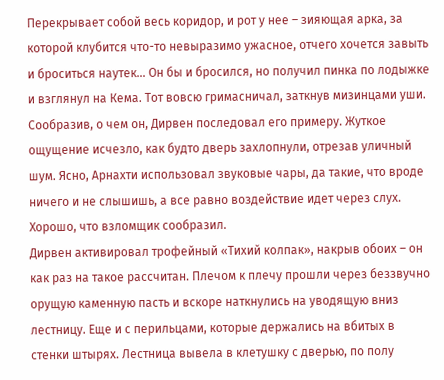Перекрывает собой весь коридор, и рот у нее – зияющая арка, за которой клубится что-то невыразимо ужасное, отчего хочется завыть и броситься наутек… Он бы и бросился, но получил пинка по лодыжке и взглянул на Кема. Тот вовсю гримасничал, заткнув мизинцами уши. Сообразив, о чем он, Дирвен последовал его примеру. Жуткое ощущение исчезло, как будто дверь захлопнули, отрезав уличный шум. Ясно, Арнахти использовал звуковые чары, да такие, что вроде ничего и не слышишь, а все равно воздействие идет через слух. Хорошо, что взломщик сообразил.
Дирвен активировал трофейный «Тихий колпак», накрыв обоих – он как раз на такое рассчитан. Плечом к плечу прошли через беззвучно орущую каменную пасть и вскоре наткнулись на уводящую вниз лестницу. Еще и с перильцами, которые держались на вбитых в стенки штырях. Лестница вывела в клетушку с дверью, по полу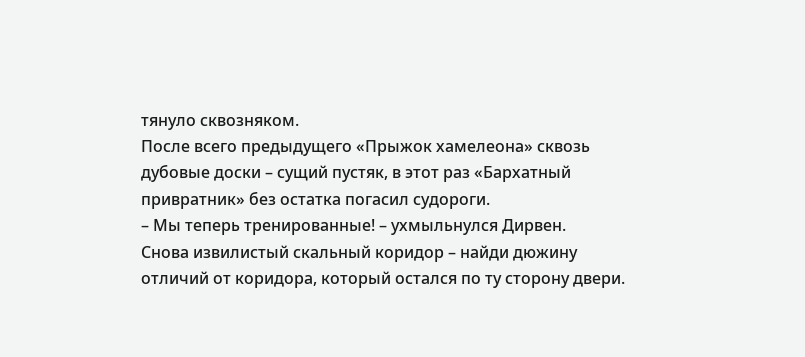тянуло сквозняком.
После всего предыдущего «Прыжок хамелеона» сквозь дубовые доски – сущий пустяк, в этот раз «Бархатный привратник» без остатка погасил судороги.
– Мы теперь тренированные! – ухмыльнулся Дирвен.
Снова извилистый скальный коридор – найди дюжину отличий от коридора, который остался по ту сторону двери.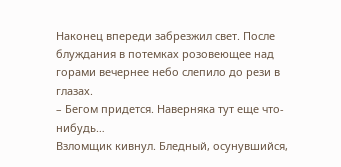Наконец впереди забрезжил свет. После блуждания в потемках розовеющее над горами вечернее небо слепило до рези в глазах.
– Бегом придется. Наверняка тут еще что-нибудь…
Взломщик кивнул. Бледный, осунувшийся,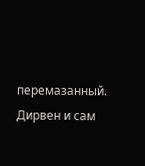перемазанный. Дирвен и сам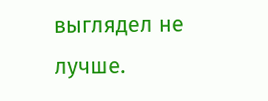выглядел не лучше.